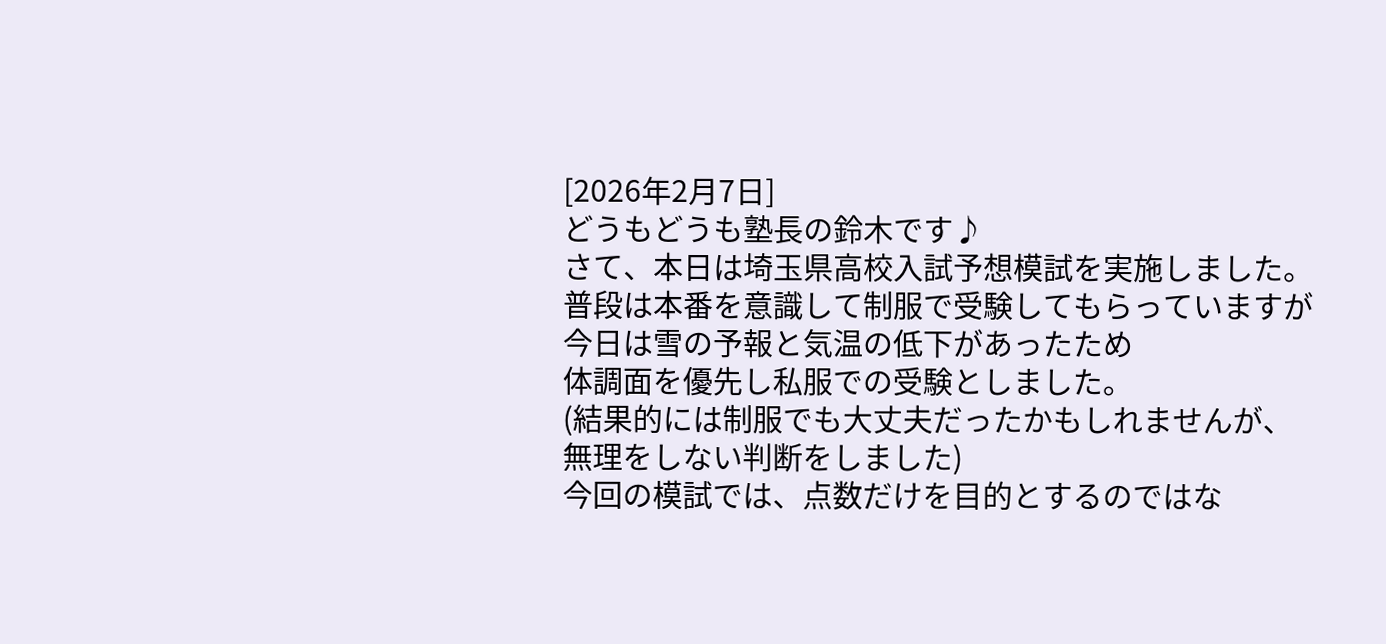[2026年2月7日]
どうもどうも塾長の鈴木です♪
さて、本日は埼玉県高校入試予想模試を実施しました。
普段は本番を意識して制服で受験してもらっていますが
今日は雪の予報と気温の低下があったため
体調面を優先し私服での受験としました。
(結果的には制服でも大丈夫だったかもしれませんが、無理をしない判断をしました)
今回の模試では、点数だけを目的とするのではな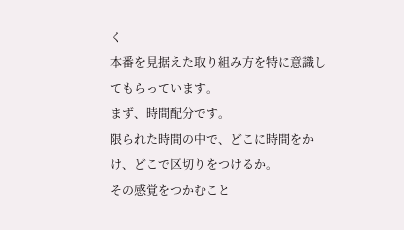く
本番を見据えた取り組み方を特に意識してもらっています。
まず、時間配分です。
限られた時間の中で、どこに時間をかけ、どこで区切りをつけるか。
その感覚をつかむこと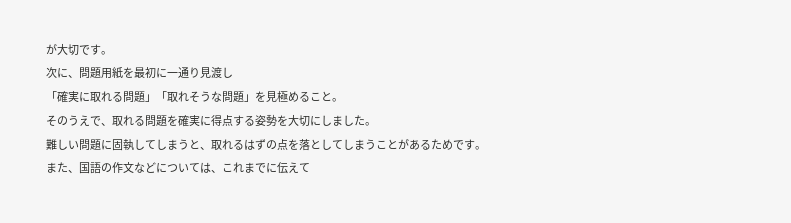が大切です。
次に、問題用紙を最初に一通り見渡し
「確実に取れる問題」「取れそうな問題」を見極めること。
そのうえで、取れる問題を確実に得点する姿勢を大切にしました。
難しい問題に固執してしまうと、取れるはずの点を落としてしまうことがあるためです。
また、国語の作文などについては、これまでに伝えて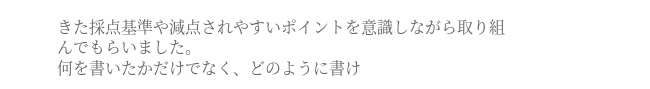きた採点基準や減点されやすいポイントを意識しながら取り組んでもらいました。
何を書いたかだけでなく、どのように書け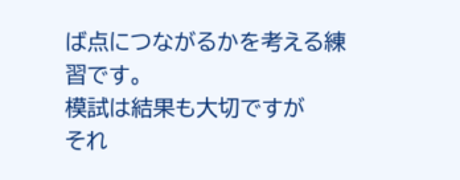ば点につながるかを考える練習です。
模試は結果も大切ですが
それ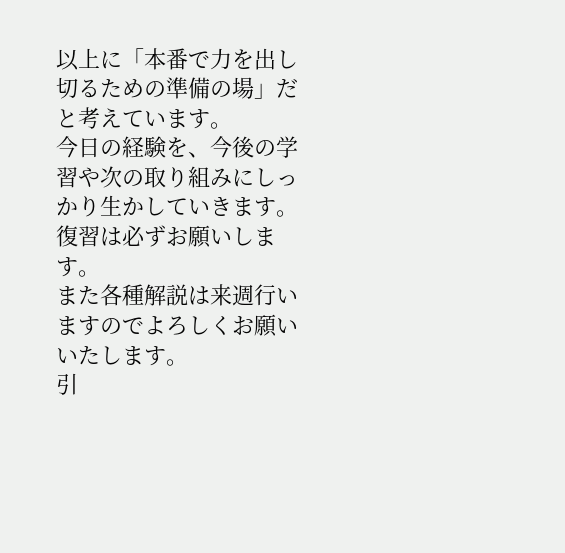以上に「本番で力を出し切るための準備の場」だと考えています。
今日の経験を、今後の学習や次の取り組みにしっかり生かしていきます。
復習は必ずお願いします。
また各種解説は来週行いますのでよろしくお願いいたします。
引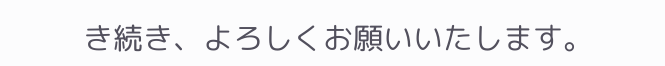き続き、よろしくお願いいたします。